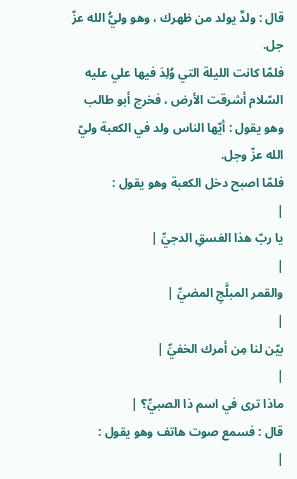قال : ولدٌ يولد من ظهرك ، وهو وليُّ الله عزّ جل.
فلمّا كانت الليلة التي وُلِدَ فيها علي عليه السّلام أشرقت الأرض ، فخرج أبو طالب وهو يقول : أيّها الناس ولد في الكعبة وليّ الله عزّ وجل.
فلمّا اصبح دخل الكعبة وهو يقول :
|
يا ربّ هذا الغسقِ الدجيِّ |
|
والقمر المبلَّجِ المضيِّ |
|
بيّن لنا مِن أمرك الخفيِّ |
|
ماذا ترى في اسم ذا الصبيِّ؟ |
قال : فسمع صوت هاتف وهو يقول :
|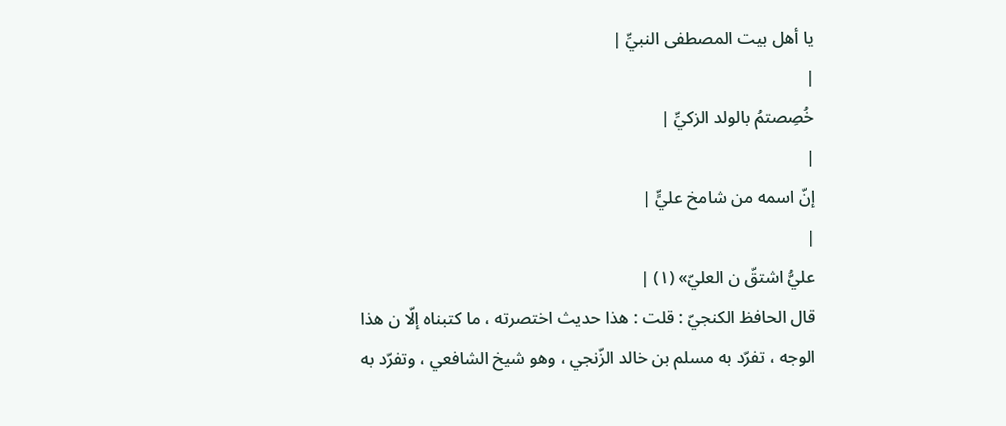يا أهل بيت المصطفى النبيِّ |
|
خُصِصتمُ بالولد الزكيِّ |
|
إنّ اسمه من شامخ عليٍّ |
|
عليُّ اشتقّ ن العليّ» (١) |
قال الحافظ الكنجيّ : قلت : هذا حديث اختصرته ، ما كتبناه إلّا ن هذا الوجه ، تفرّد به مسلم بن خالد الزّنجي ، وهو شيخ الشافعي ، وتفرّد به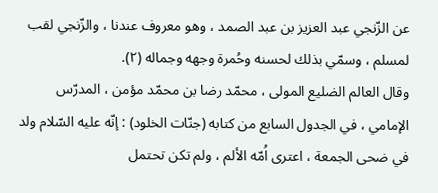عن الزّنجي عبد العزيز بن عبد الصمد ، وهو معروف عندنا ، والزّنجي لقب لمسلم ، وسمّي بذلك لحسنه وحُمرة وجهه وجماله (٢).
وقال العالم الضليع المولى ، محمّد رضا بن محمّد مؤمن ، المدرّس الإمامي ، في الجدول السابع من كتابه (جنّات الخلود) : إنّه عليه السّلام ولد في ضحى الجمعة ، اعترى اُمّه الألم ، ولم تكن تحتمل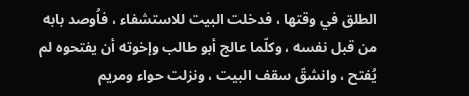الطلق في وقتها ، فدخلت البيت للاستشفاء ، فاُوصد بابه من قبل نفسه ، وكلّما عالج أبو طالب وإخوته أن يفتحوه لم يُفتح ، وانشقّ سقف البيت ، ونزلت حواء ومريم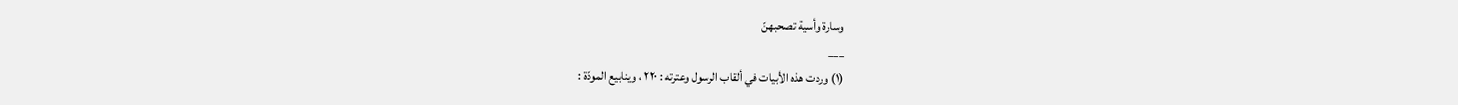وسارة وأسية تصحبهنّ
___
(١) وردت هذه الأبيات في ألقاب الرسول وعترته : ٢٢٠ ، وينابيع المودّة :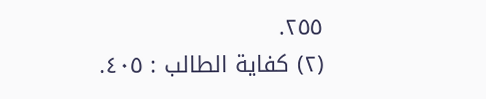٢٥٥.
(٢) كفاية الطالب : ٤٠٥.